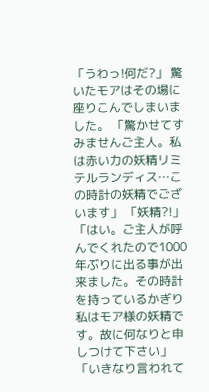「うわっ!何だ?」 驚いたモアはその場に座りこんでしまいました。 「驚かせてすみませんご主人。私は赤い力の妖精リミテルランディス…この時計の妖精でございます」 「妖精?!」 「はい。ご主人が呼んでくれたので1000年ぶりに出る事が出来ました。その時計を持っているかぎり私はモア様の妖精です。故に何なりと申しつけて下さい」 「いきなり言われて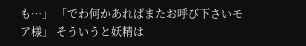も…」 「でわ何かあればまたお呼び下さいモア様」 そういうと妖精は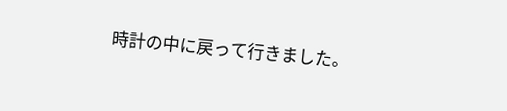時計の中に戻って行きました。